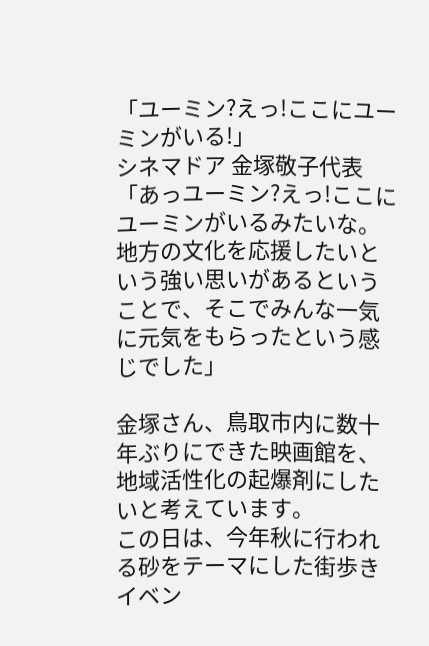「ユーミン?えっ!ここにユーミンがいる!」
シネマドア 金塚敬子代表
「あっユーミン?えっ!ここにユーミンがいるみたいな。地方の文化を応援したいという強い思いがあるということで、そこでみんな一気に元気をもらったという感じでした」

金塚さん、鳥取市内に数十年ぶりにできた映画館を、地域活性化の起爆剤にしたいと考えています。
この日は、今年秋に行われる砂をテーマにした街歩きイベン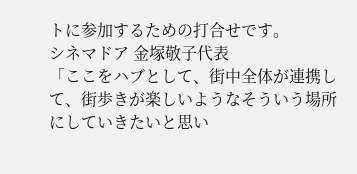トに参加するための打合せです。
シネマドア 金塚敬子代表
「ここをハブとして、街中全体が連携して、街歩きが楽しいようなそういう場所にしていきたいと思い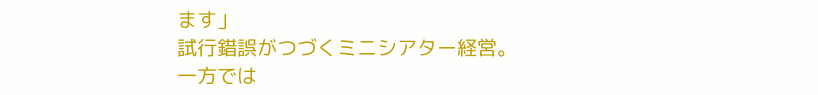ます」
試行錯誤がつづくミニシアター経営。
一方では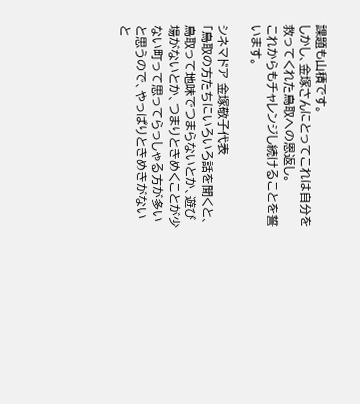課題も山積です。
しかし、金塚さんにとってこれは自分を救ってくれた鳥取への恩返し。
これからもチャレンジし続けることを誓います。

シネマドア 金塚敬子代表
「鳥取の方たちにいろいろ話を聞くと、鳥取って地味でつまらないとか、遊び場がないとか、つまりときめくことが少ない町って思ってらっしゃる方が多いと思うので、やっぱりときめきがないと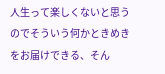人生って楽しくないと思うのでそういう何かときめきをお届けできる、そん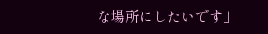な場所にしたいです」